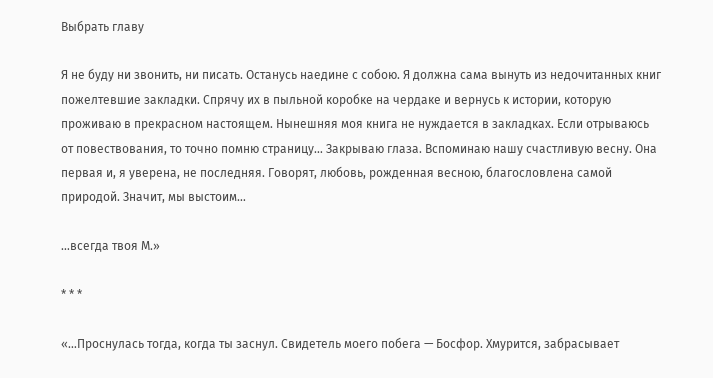Выбрать главу

Я не буду ни звонить, ни писать. Останусь наедине с собою. Я должна сама вынуть из недочитанных книг пожелтевшие закладки. Спрячу их в пыльной коробке на чердаке и вернусь к истории, которую проживаю в прекрасном настоящем. Нынешняя моя книга не нуждается в закладках. Если отрываюсь от повествования, то точно помню страницу… Закрываю глаза. Вспоминаю нашу счастливую весну. Она первая и, я уверена, не последняя. Говорят, любовь, рожденная весною, благословлена самой природой. Значит, мы выстоим…

…всегда твоя М.»

* * *

«…Проснулась тогда, когда ты заснул. Свидетель моего побега — Босфор. Хмурится, забрасывает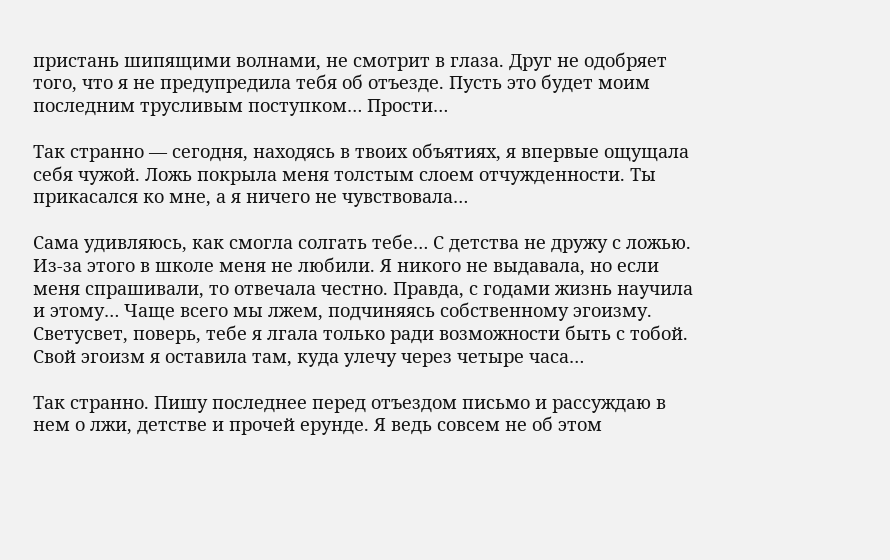пристань шипящими волнами, не смотрит в глаза. Друг не одобряет того, что я не предупредила тебя об отъезде. Пусть это будет моим последним трусливым поступком… Прости…

Так странно — сегодня, находясь в твоих объятиях, я впервые ощущала себя чужой. Ложь покрыла меня толстым слоем отчужденности. Ты прикасался ко мне, а я ничего не чувствовала…

Сама удивляюсь, как смогла солгать тебе… С детства не дружу с ложью. Из-за этого в школе меня не любили. Я никого не выдавала, но если меня спрашивали, то отвечала честно. Правда, с годами жизнь научила и этому… Чаще всего мы лжем, подчиняясь собственному эгоизму. Светусвет, поверь, тебе я лгала только ради возможности быть с тобой. Свой эгоизм я оставила там, куда улечу через четыре часа…

Так странно. Пишу последнее перед отъездом письмо и рассуждаю в нем о лжи, детстве и прочей ерунде. Я ведь совсем не об этом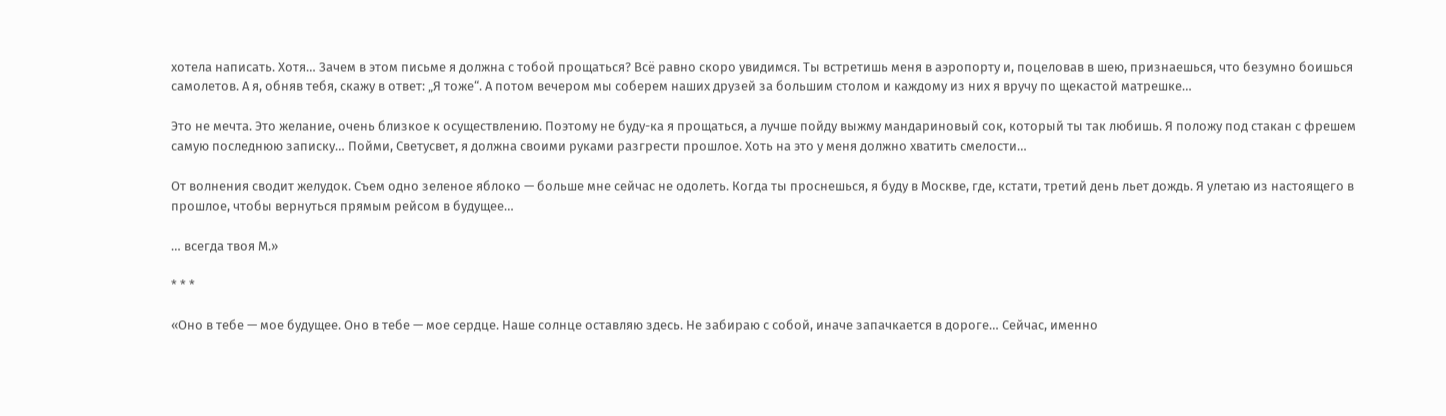хотела написать. Хотя… Зачем в этом письме я должна с тобой прощаться? Всё равно скоро увидимся. Ты встретишь меня в аэропорту и, поцеловав в шею, признаешься, что безумно боишься самолетов. А я, обняв тебя, скажу в ответ: „Я тоже“. А потом вечером мы соберем наших друзей за большим столом и каждому из них я вручу по щекастой матрешке…

Это не мечта. Это желание, очень близкое к осуществлению. Поэтому не буду-ка я прощаться, а лучше пойду выжму мандариновый сок, который ты так любишь. Я положу под стакан с фрешем самую последнюю записку… Пойми, Светусвет, я должна своими руками разгрести прошлое. Хоть на это у меня должно хватить смелости…

От волнения сводит желудок. Съем одно зеленое яблоко — больше мне сейчас не одолеть. Когда ты проснешься, я буду в Москве, где, кстати, третий день льет дождь. Я улетаю из настоящего в прошлое, чтобы вернуться прямым рейсом в будущее…

… всегда твоя М.»

* * *

«Оно в тебе — мое будущее. Оно в тебе — мое сердце. Наше солнце оставляю здесь. Не забираю с собой, иначе запачкается в дороге… Сейчас, именно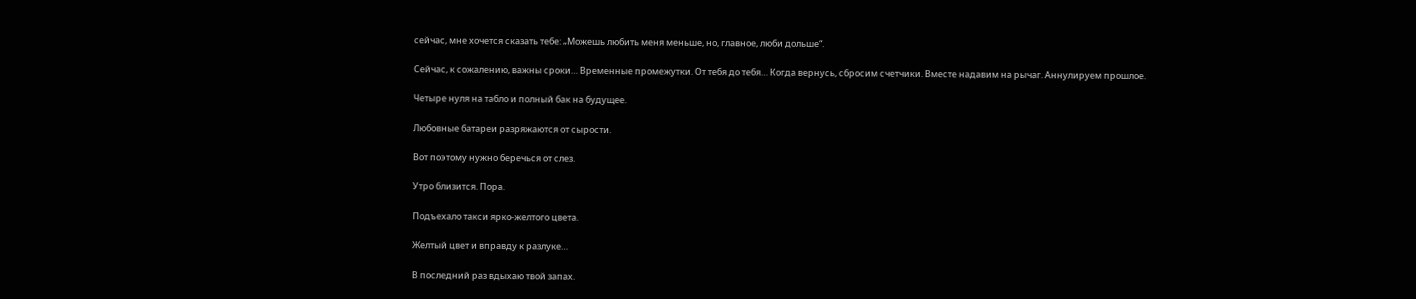сейчас, мне хочется сказать тебе: „Можешь любить меня меньше, но, главное, люби дольше“.

Сейчас, к сожалению, важны сроки… Временные промежутки. От тебя до тебя… Когда вернусь, сбросим счетчики. Вместе надавим на рычаг. Аннулируем прошлое.

Четыре нуля на табло и полный бак на будущее.

Любовные батареи разряжаются от сырости.

Вот поэтому нужно беречься от слез.

Утро близится. Пора.

Подъехало такси ярко-желтого цвета.

Желтый цвет и вправду к разлуке…

В последний раз вдыхаю твой запах.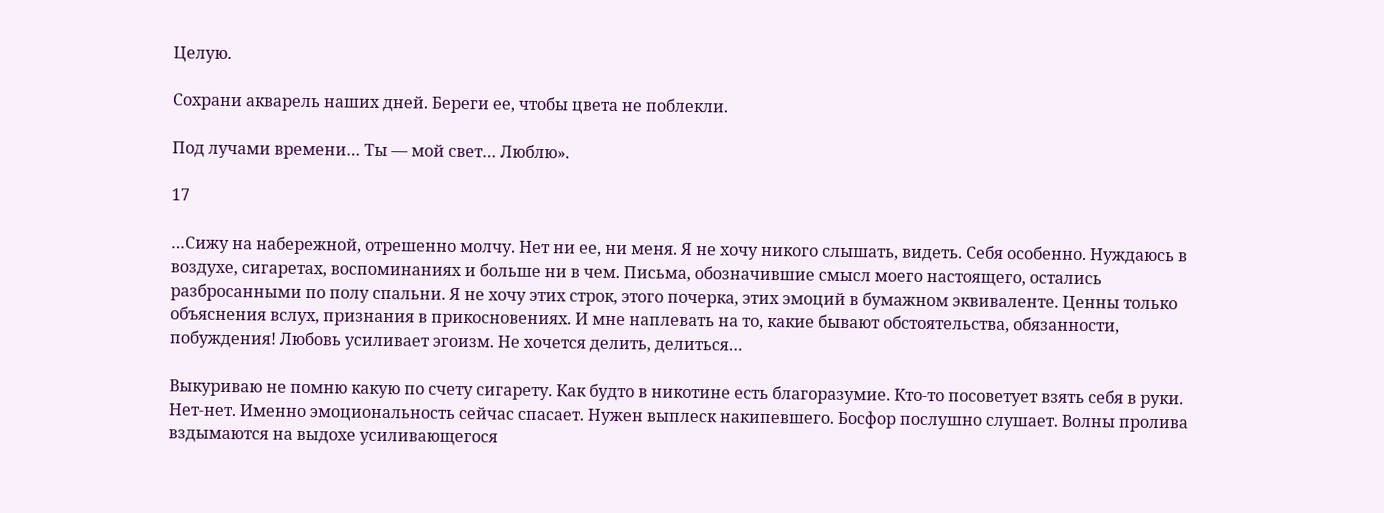Целую.

Сохрани акварель наших дней. Береги ее, чтобы цвета не поблекли.

Под лучами времени… Ты — мой свет… Люблю».

17

…Сижу на набережной, отрешенно молчу. Нет ни ее, ни меня. Я не хочу никого слышать, видеть. Себя особенно. Нуждаюсь в воздухе, сигаретах, воспоминаниях и больше ни в чем. Письма, обозначившие смысл моего настоящего, остались разбросанными по полу спальни. Я не хочу этих строк, этого почерка, этих эмоций в бумажном эквиваленте. Ценны только объяснения вслух, признания в прикосновениях. И мне наплевать на то, какие бывают обстоятельства, обязанности, побуждения! Любовь усиливает эгоизм. Не хочется делить, делиться…

Выкуриваю не помню какую по счету сигарету. Как будто в никотине есть благоразумие. Кто-то посоветует взять себя в руки. Нет-нет. Именно эмоциональность сейчас спасает. Нужен выплеск накипевшего. Босфор послушно слушает. Волны пролива вздымаются на выдохе усиливающегося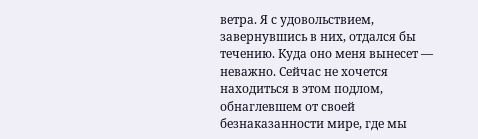ветра. Я с удовольствием, завернувшись в них, отдался бы течению. Куда оно меня вынесет — неважно. Сейчас не хочется находиться в этом подлом, обнаглевшем от своей безнаказанности мире, где мы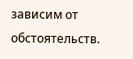зависим от обстоятельств.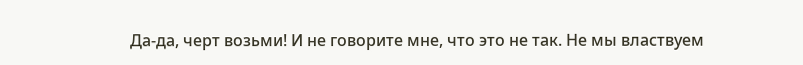Да-да, черт возьми! И не говорите мне, что это не так. Не мы властвуем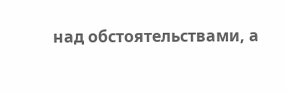над обстоятельствами, а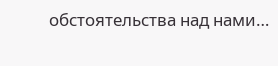обстоятельства над нами…